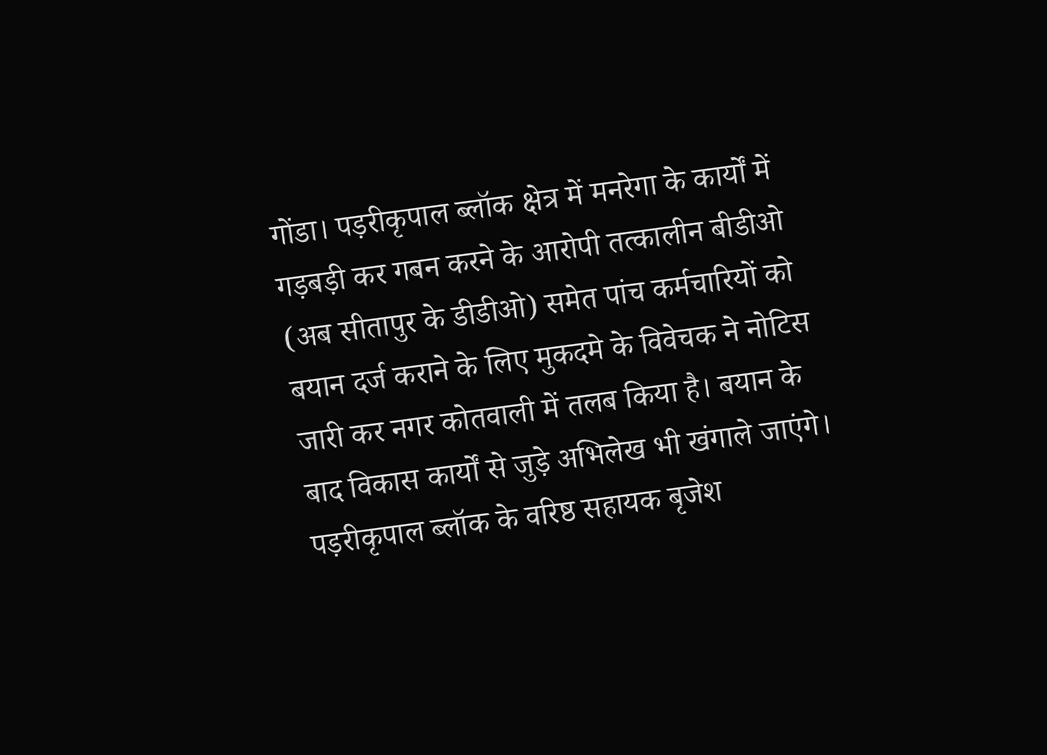गोंडा। पड़रीकृपाल ब्लॉक क्षेत्र में मनरेगा के कार्यों में गड़बड़ी कर गबन करने के आरोपी तत्कालीन बीडीओ (अब सीतापुर के डीडीओ) समेत पांच कर्मचारियों को बयान दर्ज कराने के लिए मुकदमे के विवेचक ने नोटिस जारी कर नगर कोतवाली में तलब किया है। बयान के बाद विकास कार्यों से जुड़े अभिलेख भी खंगाले जाएंगे।
पड़रीकृपाल ब्लॉक के वरिष्ठ सहायक बृजेश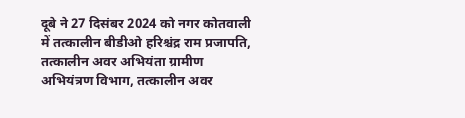दूबे ने 27 दिसंबर 2024 को नगर कोतवाली में तत्कालीन बीडीओ हरिश्चंद्र राम प्रजापति, तत्कालीन अवर अभियंता ग्रामीण अभियंत्रण विभाग, तत्कालीन अवर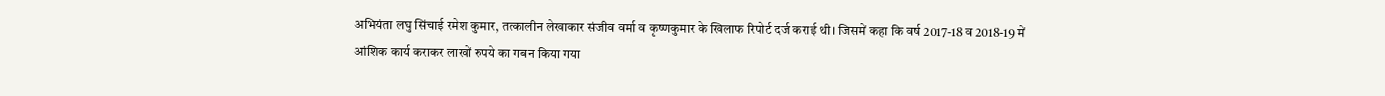अभियंता लघु सिंचाई रमेश कुमार, तत्कालीन लेखाकार संजीव वर्मा व कृष्णकुमार के खिलाफ रिपोर्ट दर्ज कराई थी। जिसमें कहा कि वर्ष 2017-18 व 2018-19 में आंशिक कार्य कराकर लाखों रुपये का गबन किया गया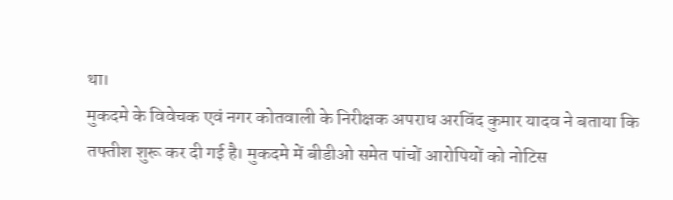था।
मुकदमे के विवेचक एवं नगर कोतवाली के निरीक्षक अपराध अरविंद कुमार यादव ने बताया कि तफ्तीश शुरू कर दी गई है। मुकदमे में बीडीओ समेत पांचों आरोपियों को नोटिस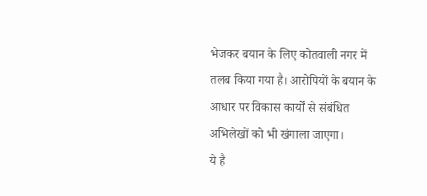भेजकर बयान के लिए कोतवाली नगर में तलब किया गया है। आरोपियों के बयान के आधार पर विकास कार्यों से संबंधित अभिलेखों को भी खंगाला जाएगा।
ये है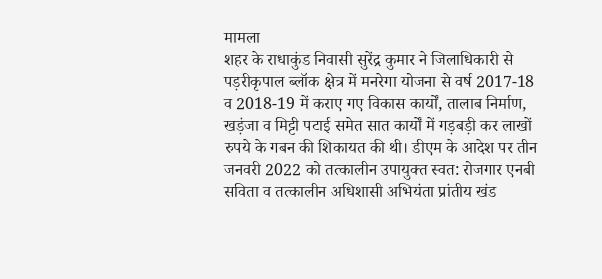मामला
शहर के राधाकुंड निवासी सुरेंद्र कुमार ने जिलाधिकारी से पड़रीकृपाल ब्लॉक क्षेत्र में मनरेगा योजना से वर्ष 2017-18 व 2018-19 में कराए गए विकास कार्यों, तालाब निर्माण, खड़ंजा व मिट्टी पटाई समेत सात कार्यों में गड़बड़ी कर लाखों रुपये के गबन की शिकायत की थी। डीएम के आदेश पर तीन जनवरी 2022 को तत्कालीन उपायुक्त स्वत: रोजगार एनबी सविता व तत्कालीन अधिशासी अभियंता प्रांतीय खंड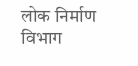लोक निर्माण विभाग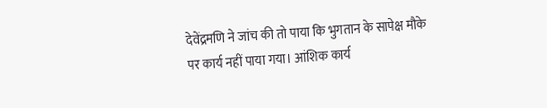देवेंद्रमणि ने जांच की तो पाया कि भुगतान के सापेक्ष मौके पर कार्य नहीं पाया गया। आंशिक कार्य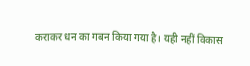कराकर धन का गबन किया गया है। यही नहीं विकास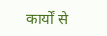कार्यों से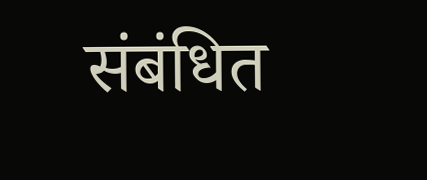संबंधित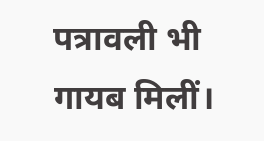पत्रावली भी गायब मिलीं।